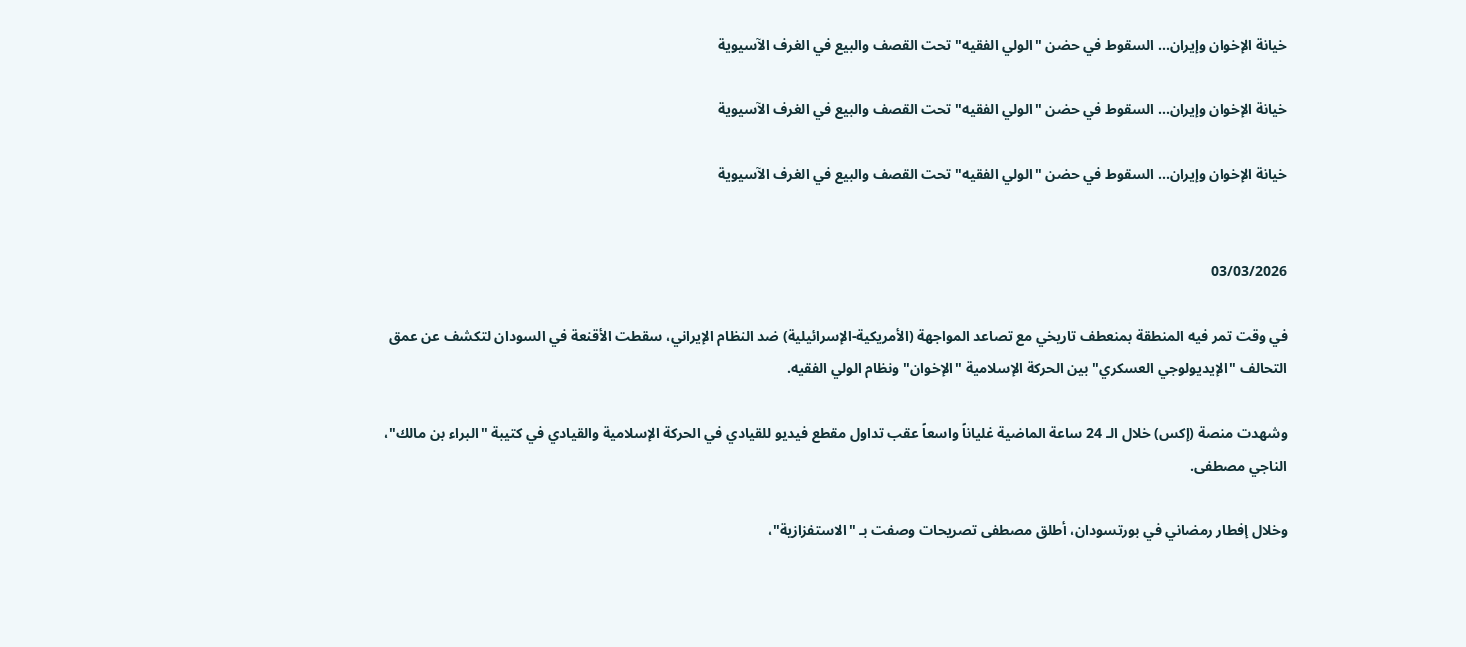خيانة الإخوان وإيران... السقوط في حضن "الولي الفقيه" تحت القصف والبيع في الغرف الآسيوية

خيانة الإخوان وإيران... السقوط في حضن "الولي الفقيه" تحت القصف والبيع في الغرف الآسيوية

خيانة الإخوان وإيران... السقوط في حضن "الولي الفقيه" تحت القصف والبيع في الغرف الآسيوية


03/03/2026

في وقت تمر فيه المنطقة بمنعطف تاريخي مع تصاعد المواجهة (الأمريكية-الإسرائيلية) ضد النظام الإيراني، سقطت الأقنعة في السودان لتكشف عن عمق التحالف "الإيديولوجي العسكري" بين الحركة الإسلامية "الإخوان" ونظام الولي الفقيه.

وشهدت منصة (إكس) خلال الـ 24 ساعة الماضية غلياناً واسعاً عقب تداول مقطع فيديو للقيادي في الحركة الإسلامية والقيادي في كتيبة "البراء بن مالك"، الناجي مصطفى.

وخلال إفطار رمضاني في بورتسودان، أطلق مصطفى تصريحات وصفت بـ "الاستفزازية"،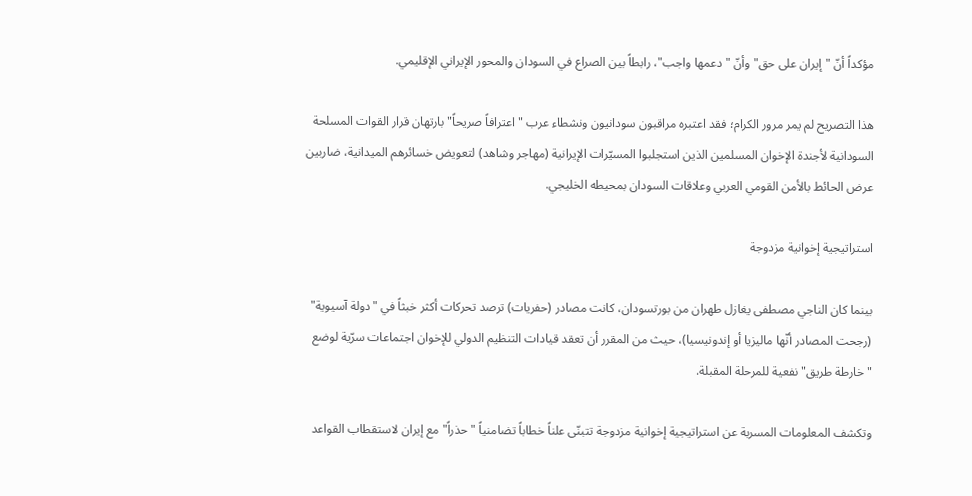مؤكداً أنّ "إيران على حق" وأنّ "دعمها واجب"، رابطاً بين الصراع في السودان والمحور الإيراني الإقليمي.

هذا التصريح لم يمر مرور الكرام؛ فقد اعتبره مراقبون سودانيون ونشطاء عرب "اعترافاً صريحاً" بارتهان قرار القوات المسلحة السودانية لأجندة الإخوان المسلمين الذين استجلبوا المسيّرات الإيرانية (مهاجر وشاهد) لتعويض خسائرهم الميدانية، ضاربين عرض الحائط بالأمن القومي العربي وعلاقات السودان بمحيطه الخليجي.

استراتيجية إخوانية مزدوجة

بينما كان الناجي مصطفى يغازل طهران من بورتسودان، كانت مصادر (حفريات) ترصد تحركات أكثر خبثاً في "دولة آسيوية" (رجحت المصادر أنّها ماليزيا أو إندونيسيا)، حيث من المقرر أن تعقد قيادات التنظيم الدولي للإخوان اجتماعات سرّية لوضع "خارطة طريق" نفعية للمرحلة المقبلة.

وتكشف المعلومات المسربة عن استراتيجية إخوانية مزدوجة تتبنّى علناً خطاباً تضامنياً "حذراً" مع إيران لاستقطاب القواعد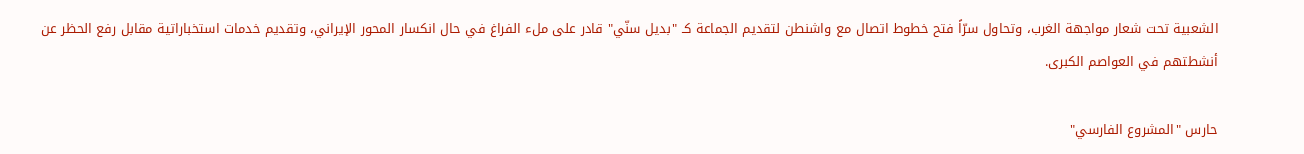الشعبية تحت شعار مواجهة الغرب، وتحاول سرّاً فتح خطوط اتصال مع واشنطن لتقديم الجماعة كـ "بديل سنّي" قادر على ملء الفراغ في حال انكسار المحور الإيراني، وتقديم خدمات استخباراتية مقابل رفع الحظر عن أنشطتهم في العواصم الكبرى.

حارس "المشروع الفارسي"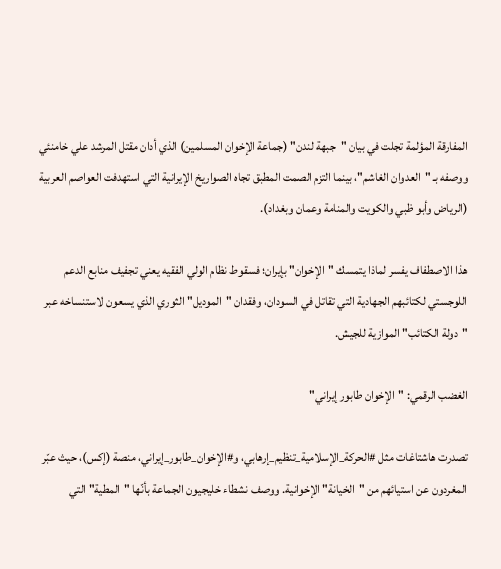المفارقة المؤلمة تجلت في بيان "جبهة لندن" (جماعة الإخوان المسلمين) الذي أدان مقتل المرشد علي خامنئي ووصفه بـ "العدوان الغاشم"، بينما التزم الصمت المطبق تجاه الصواريخ الإيرانية التي استهدفت العواصم العربية (الرياض وأبو ظبي والكويت والمنامة وعمان وبغداد).

هذا الاصطفاف يفسر لماذا يتمسك "الإخوان" بإيران؛ فسقوط نظام الولي الفقيه يعني تجفيف منابع الدعم اللوجستي لكتائبهم الجهادية التي تقاتل في السودان، وفقدان "الموديل" الثوري الذي يسعون لاستنساخه عبر "دولة الكتائب" الموازية للجيش.

الغضب الرقمي: "الإخوان طابور إيراني"

تصدرت هاشتاغات مثل #الحركة_الإسلامية_تنظيم_إرهابي، و#الإخوان_طابور_إيراني، منصة (إكس)، حيث عبّر المغردون عن استيائهم من "الخيانة" الإخوانية. ووصف نشطاء خليجيون الجماعة بأنّها "المطية" التي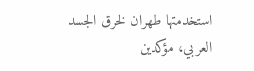استخدمتها طهران لخرق الجسد العربي، مؤكدين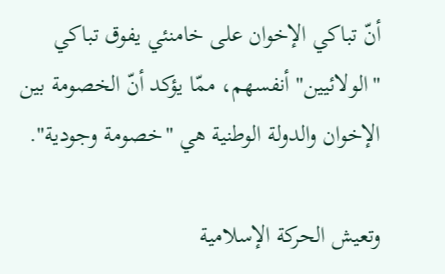أنّ تباكي الإخوان على خامنئي يفوق تباكي "الولائيين" أنفسهم، ممّا يؤكد أنّ الخصومة بين الإخوان والدولة الوطنية هي "خصومة وجودية".

وتعيش الحركة الإسلامية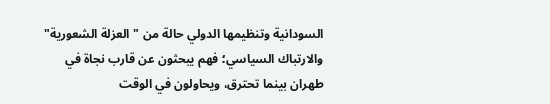السودانية وتنظيمها الدولي حالة من "العزلة الشعورية" والارتباك السياسي؛ فهم يبحثون عن قارب نجاة في طهران بينما تحترق، ويحاولون في الوقت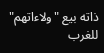ذاته بيع "ولاءاتهم" للغرب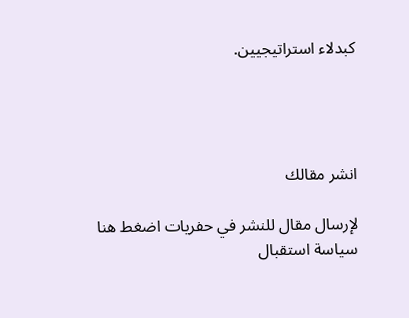كبدلاء استراتيجيين.




انشر مقالك

لإرسال مقال للنشر في حفريات اضغط هنا سياسة استقبال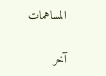المساهمات

آخر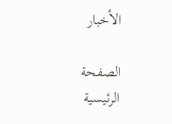الأخبار

الصفحة الرئيسية